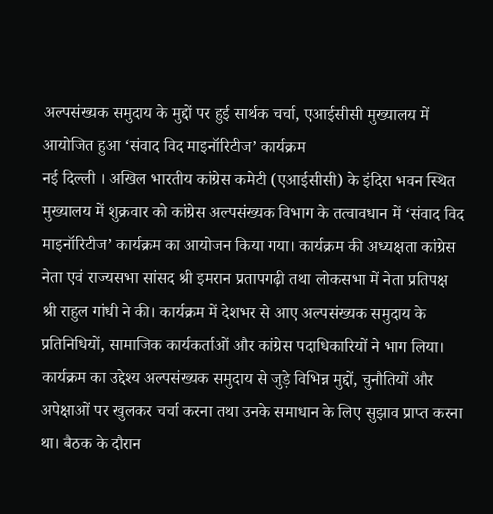अल्पसंख्यक समुदाय के मुद्दों पर हुई सार्थक चर्चा, एआईसीसी मुख्यालय में आयोजित हुआ ‘संवाद विद माइनॉरिटीज’ कार्यक्रम
नई दिल्ली । अखिल भारतीय कांग्रेस कमेटी (एआईसीसी) के इंदिरा भवन स्थित मुख्यालय में शुक्रवार को कांग्रेस अल्पसंख्यक विभाग के तत्वावधान में ‘संवाद विद माइनॉरिटीज’ कार्यक्रम का आयोजन किया गया। कार्यक्रम की अध्यक्षता कांग्रेस नेता एवं राज्यसभा सांसद श्री इमरान प्रतापगढ़ी तथा लोकसभा में नेता प्रतिपक्ष श्री राहुल गांधी ने की। कार्यक्रम में देशभर से आए अल्पसंख्यक समुदाय के प्रतिनिधियों, सामाजिक कार्यकर्ताओं और कांग्रेस पदाधिकारियों ने भाग लिया।
कार्यक्रम का उद्देश्य अल्पसंख्यक समुदाय से जुड़े विभिन्न मुद्दों, चुनौतियों और अपेक्षाओं पर खुलकर चर्चा करना तथा उनके समाधान के लिए सुझाव प्राप्त करना था। बैठक के दौरान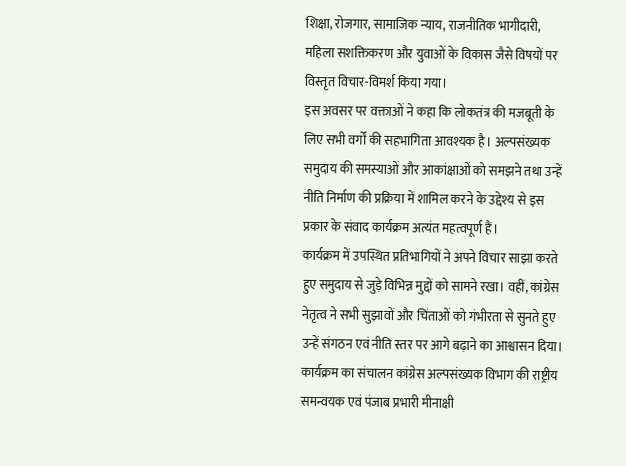शिक्षा, रोजगार, सामाजिक न्याय, राजनीतिक भागीदारी, महिला सशक्तिकरण और युवाओं के विकास जैसे विषयों पर विस्तृत विचार-विमर्श किया गया।
इस अवसर पर वक्ताओं ने कहा कि लोकतंत्र की मजबूती के लिए सभी वर्गों की सहभागिता आवश्यक है। अल्पसंख्यक समुदाय की समस्याओं और आकांक्षाओं को समझने तथा उन्हें नीति निर्माण की प्रक्रिया में शामिल करने के उद्देश्य से इस प्रकार के संवाद कार्यक्रम अत्यंत महत्वपूर्ण हैं।
कार्यक्रम में उपस्थित प्रतिभागियों ने अपने विचार साझा करते हुए समुदाय से जुड़े विभिन्न मुद्दों को सामने रखा। वहीं, कांग्रेस नेतृत्व ने सभी सुझावों और चिंताओं को गंभीरता से सुनते हुए उन्हें संगठन एवं नीति स्तर पर आगे बढ़ाने का आश्वासन दिया।
कार्यक्रम का संचालन कांग्रेस अल्पसंख्यक विभाग की राष्ट्रीय समन्वयक एवं पंजाब प्रभारी मीनाक्षी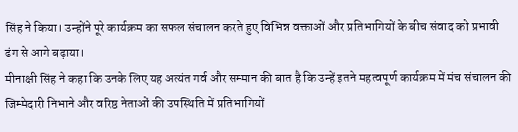सिंह ने किया। उन्होंने पूरे कार्यक्रम का सफल संचालन करते हुए विभिन्न वक्ताओं और प्रतिभागियों के बीच संवाद को प्रभावी ढंग से आगे बढ़ाया।
मीनाक्षी सिंह ने कहा कि उनके लिए यह अत्यंत गर्व और सम्मान की बात है कि उन्हें इतने महत्वपूर्ण कार्यक्रम में मंच संचालन की जिम्मेदारी निभाने और वरिष्ठ नेताओं की उपस्थिति में प्रतिभागियों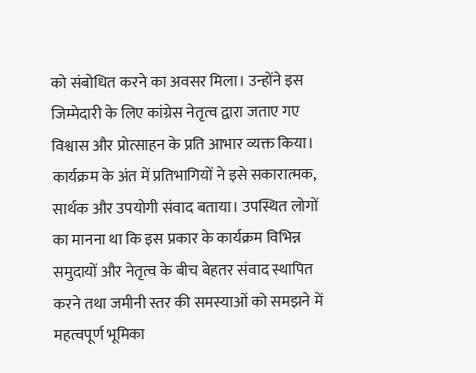को संबोधित करने का अवसर मिला। उन्होंने इस जिम्मेदारी के लिए कांग्रेस नेतृत्व द्वारा जताए गए विश्वास और प्रोत्साहन के प्रति आभार व्यक्त किया।
कार्यक्रम के अंत में प्रतिभागियों ने इसे सकारात्मक, सार्थक और उपयोगी संवाद बताया। उपस्थित लोगों का मानना था कि इस प्रकार के कार्यक्रम विभिन्न समुदायों और नेतृत्व के बीच बेहतर संवाद स्थापित करने तथा जमीनी स्तर की समस्याओं को समझने में महत्वपूर्ण भूमिका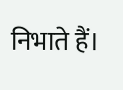निभाते हैं।